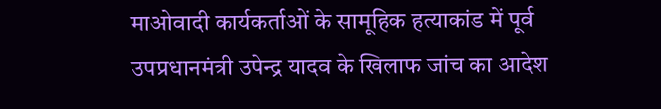माओवादी कार्यकर्ताओं के सामूहिक हत्याकांड में पूर्व उपप्रधानमंत्री उपेन्द्र यादव के खिलाफ जांच का आदेश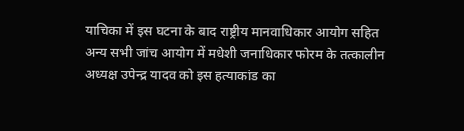याचिका में इस घटना के बाद राष्ट्रीय मानवाधिकार आयोग सहित अन्य सभी जांच आयोग में मधेशी जनाधिकार फोरम के तत्कालीन अध्यक्ष उपेन्द्र यादव को इस हत्याकांड का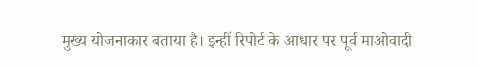मुख्य योजनाकार बताया है। इन्हीं रिपोर्ट के आधार पर पूर्व माओवादी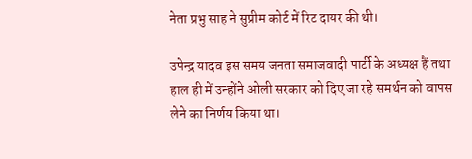नेता प्रभु साह ने सुप्रीम कोर्ट में रिट दायर की थी।

उपेन्द्र यादव इस समय जनता समाजवादी पार्टी के अध्यक्ष हैं तथा हाल ही में उन्होंने ओली सरकार को दिए जा रहे समर्थन को वापस लेने का निर्णय किया था।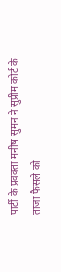पार्टी के प्रवक्ता मनीष सुमन ने सुप्रीम कोर्ट के ताजा फैसले को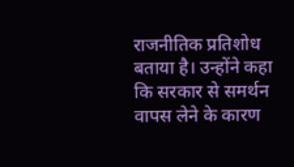राजनीतिक प्रतिशोध बताया है। उन्होंने कहा कि सरकार से समर्थन वापस लेने के कारण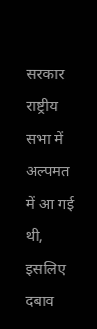सरकार राष्ट्रीय सभा में अल्पमत में आ गई थी, इसलिए दबाव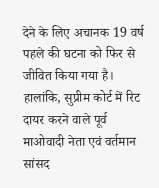देने के लिए अचानक 19 वर्ष पहले की घटना को फिर से जीवित किया गया है। हालांकि, सुप्रीम कोर्ट में रिट दायर करने वाले पूर्व माओवादी नेता एवं वर्तमान सांसद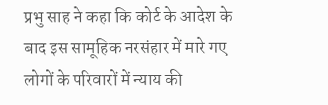प्रभु साह ने कहा कि कोर्ट के आदेश के बाद इस सामूहिक नरसंहार में मारे गए लोगों के परिवारों में न्याय की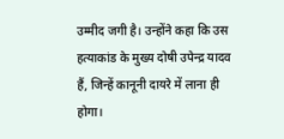उम्मीद जगी है। उन्होंने कहा कि उस हत्याकांड के मुख्य दोषी उपेन्द्र यादव हैं, जिन्हें कानूनी दायरे में लाना ही होगा।